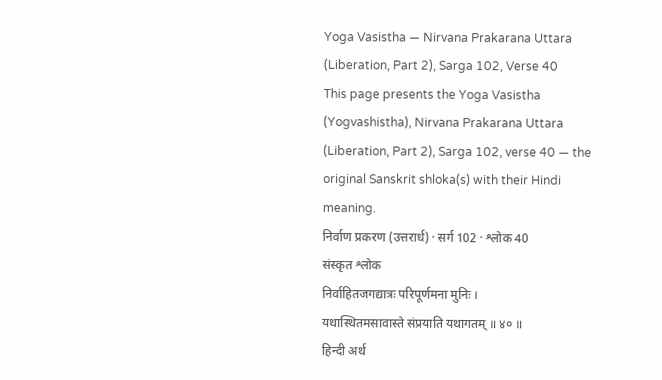Yoga Vasistha — Nirvana Prakarana Uttara (Liberation, Part 2), Sarga 102, Verse 40
This page presents the Yoga Vasistha (Yogvashistha), Nirvana Prakarana Uttara (Liberation, Part 2), Sarga 102, verse 40 — the original Sanskrit shloka(s) with their Hindi meaning.
निर्वाण प्रकरण (उत्तरार्ध) · सर्ग 102 · श्लोक 40
संस्कृत श्लोक
निर्वाहितजगद्यात्रः परिपूर्णमना मुनिः ।
यथास्थितमसावास्ते संप्रयाति यथागतम् ॥ ४० ॥
हिन्दी अर्थ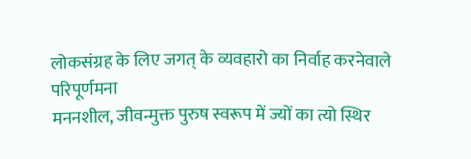लोकसंग्रह के लिए जगत् के व्यवहारो का निर्वाह करनेवाले परिपूर्णमना
मननशील, जीवन्मुक्त पुरुष स्वरूप में ज्यों का त्यो स्थिर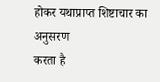होकर यथाप्राप्त शिष्टाचार का अनुसरण
करता है